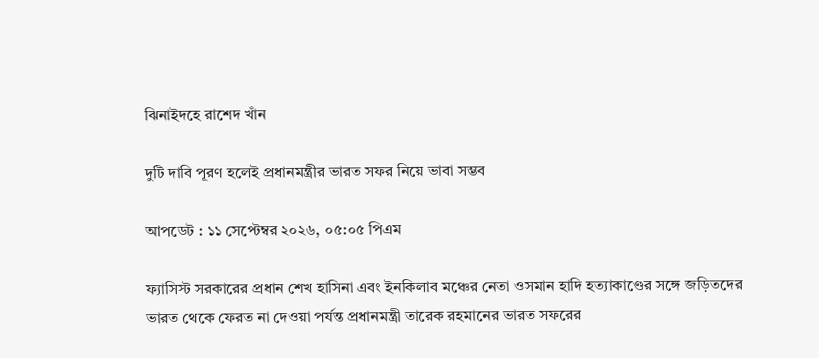ঝিনাইদহে রাশেদ খাঁন

দুটি দাবি পূরণ হলেই প্রধানমন্ত্রীর ভারত সফর নিয়ে ভাবা সম্ভব

আপডেট : ১১ সেপ্টেম্বর ২০২৬, ০৫:০৫ পিএম

ফ্যাসিস্ট সরকারের প্রধান শেখ হাসিনা এবং ইনকিলাব মঞ্চের নেতা ওসমান হাদি হত্যাকাণ্ডের সঙ্গে জড়িতদের ভারত থেকে ফেরত না দেওয়া পর্যন্ত প্রধানমন্ত্রী তারেক রহমানের ভারত সফরের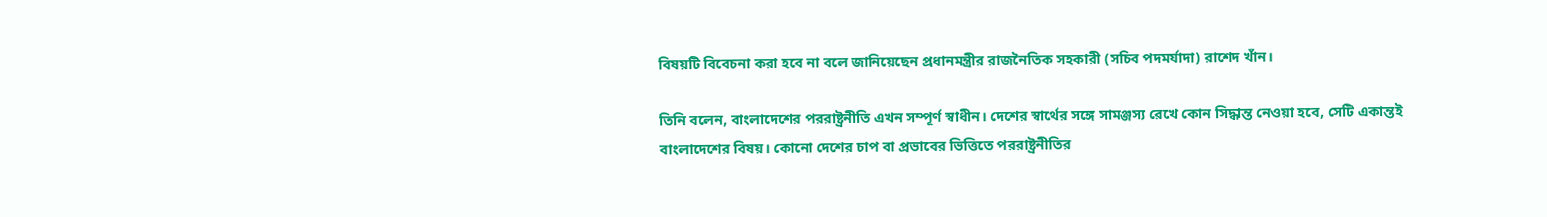বিষয়টি বিবেচনা করা হবে না বলে জানিয়েছেন প্রধানমন্ত্রীর রাজনৈতিক সহকারী (সচিব পদমর্যাদা) রাশেদ খাঁন।

তিনি বলেন, বাংলাদেশের পররাষ্ট্রনীতি এখন সম্পূর্ণ স্বাধীন। দেশের স্বার্থের সঙ্গে সামঞ্জস্য রেখে কোন সিদ্ধান্ত নেওয়া হবে, সেটি একান্তই বাংলাদেশের বিষয়। কোনো দেশের চাপ বা প্রভাবের ভিত্তিতে পররাষ্ট্রনীতির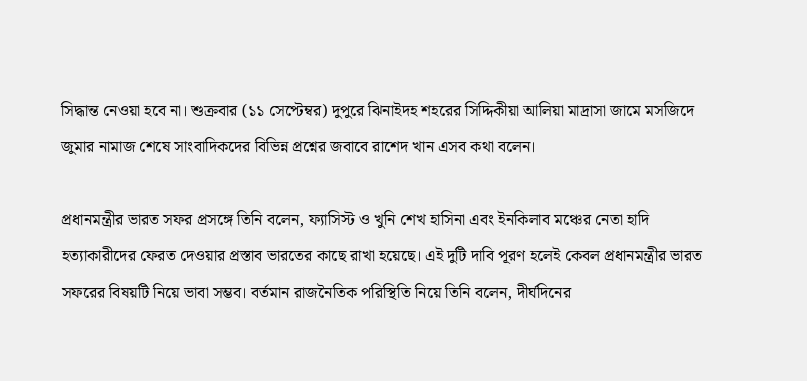সিদ্ধান্ত নেওয়া হবে না। শুক্রবার (১১ সেপ্টেম্বর) দুপুরে ঝিনাইদহ শহরের সিদ্দিকীয়া আলিয়া মাদ্রাসা জামে মসজিদে জুমার নামাজ শেষে সাংবাদিকদের বিভিন্ন প্রশ্নের জবাবে রাশেদ খান এসব কথা বলেন।

প্রধানমন্ত্রীর ভারত সফর প্রসঙ্গে তিনি বলেন, ফ্যাসিস্ট ও খুনি শেখ হাসিনা এবং ইনকিলাব মঞ্চের নেতা হাদি হত্যাকারীদের ফেরত দেওয়ার প্রস্তাব ভারতের কাছে রাখা হয়েছে। এই দুটি দাবি পূরণ হলেই কেবল প্রধানমন্ত্রীর ভারত সফরের বিষয়টি নিয়ে ভাবা সম্ভব। বর্তমান রাজনৈতিক পরিস্থিতি নিয়ে তিনি বলেন, দীর্ঘদিনের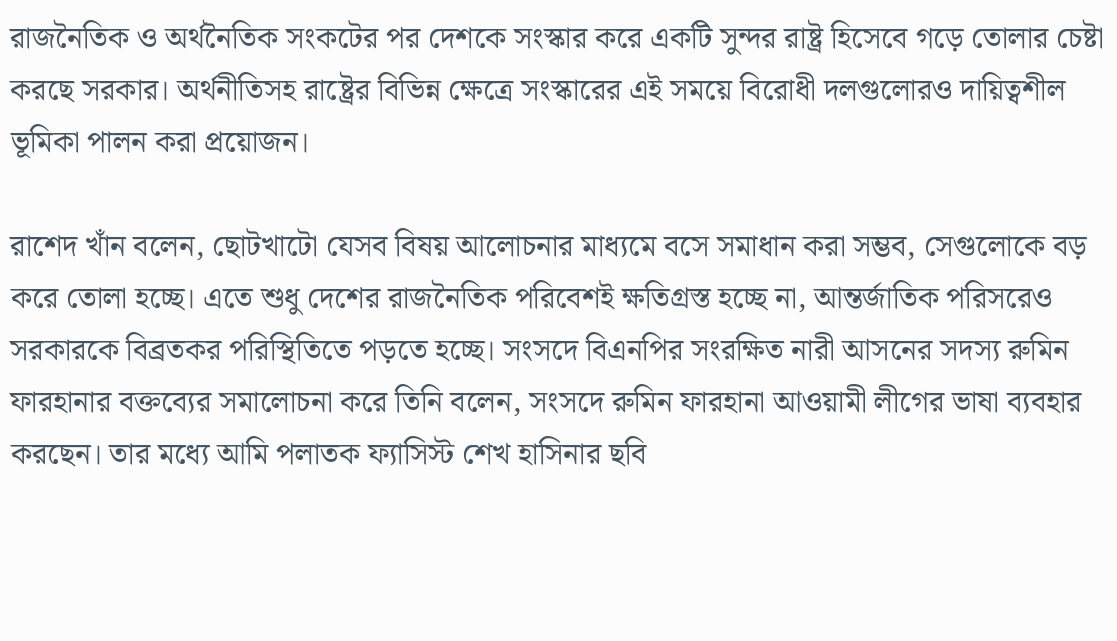রাজনৈতিক ও অর্থনৈতিক সংকটের পর দেশকে সংস্কার করে একটি সুন্দর রাষ্ট্র হিসেবে গড়ে তোলার চেষ্টা করছে সরকার। অর্থনীতিসহ রাষ্ট্রের বিভিন্ন ক্ষেত্রে সংস্কারের এই সময়ে বিরোধী দলগুলোরও দায়িত্বশীল ভূমিকা পালন করা প্রয়োজন।

রাশেদ খাঁন বলেন, ছোটখাটো যেসব বিষয় আলোচনার মাধ্যমে বসে সমাধান করা সম্ভব, সেগুলোকে বড় করে তোলা হচ্ছে। এতে শুধু দেশের রাজনৈতিক পরিবেশই ক্ষতিগ্রস্ত হচ্ছে না, আন্তর্জাতিক পরিসরেও সরকারকে বিব্রতকর পরিস্থিতিতে পড়তে হচ্ছে। সংসদে বিএনপির সংরক্ষিত নারী আসনের সদস্য রুমিন ফারহানার বক্তব্যের সমালোচনা করে তিনি বলেন, সংসদে রুমিন ফারহানা আওয়ামী লীগের ভাষা ব্যবহার করছেন। তার মধ্যে আমি পলাতক ফ্যাসিস্ট শেখ হাসিনার ছবি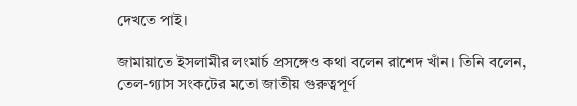দেখতে পাই।

জামায়াতে ইসলামীর লংমার্চ প্রসঙ্গেও কথা বলেন রাশেদ খাঁন। তিনি বলেন, তেল-গ্যাস সংকটের মতো জাতীয় গুরুত্বপূর্ণ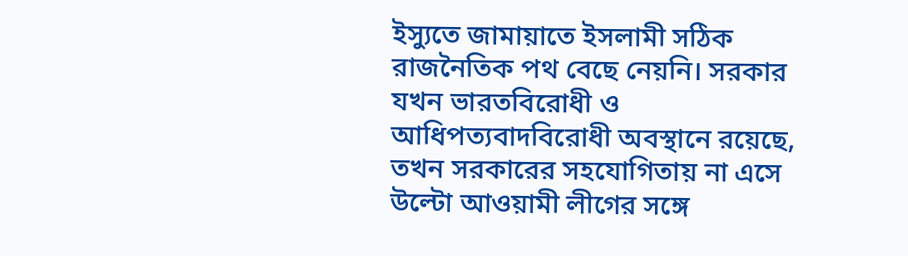ইস্যুতে জামায়াতে ইসলামী সঠিক রাজনৈতিক পথ বেছে নেয়নি। সরকার যখন ভারতবিরোধী ও আধিপত্যবাদবিরোধী অবস্থানে রয়েছে, তখন সরকারের সহযোগিতায় না এসে উল্টো আওয়ামী লীগের সঙ্গে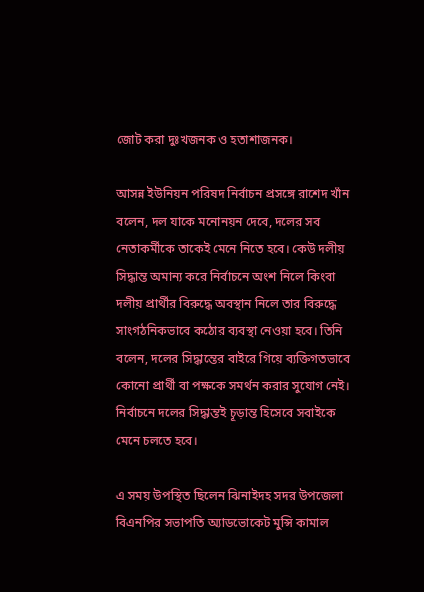জোট করা দুঃখজনক ও হতাশাজনক।

আসন্ন ইউনিয়ন পরিষদ নির্বাচন প্রসঙ্গে রাশেদ খাঁন বলেন, দল যাকে মনোনয়ন দেবে, দলের সব নেতাকর্মীকে তাকেই মেনে নিতে হবে। কেউ দলীয় সিদ্ধান্ত অমান্য করে নির্বাচনে অংশ নিলে কিংবা দলীয় প্রার্থীর বিরুদ্ধে অবস্থান নিলে তার বিরুদ্ধে সাংগঠনিকভাবে কঠোর ব্যবস্থা নেওয়া হবে। তিনি বলেন, দলের সিদ্ধান্তের বাইরে গিয়ে ব্যক্তিগতভাবে কোনো প্রার্থী বা পক্ষকে সমর্থন করার সুযোগ নেই। নির্বাচনে দলের সিদ্ধান্তই চূড়ান্ত হিসেবে সবাইকে মেনে চলতে হবে।

এ সময় উপস্থিত ছিলেন ঝিনাইদহ সদর উপজেলা বিএনপির সভাপতি অ্যাডভোকেট মুন্সি কামাল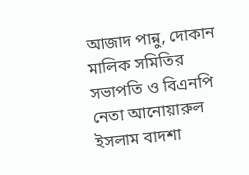আজাদ পান্নু, দোকান মালিক সমিতির সভাপতি ও বিএনপি নেতা আনোয়ারুল ইসলাম বাদশা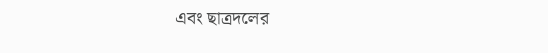এবং ছাত্রদলের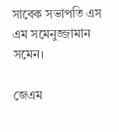সাবেক সভাপতি এস এম সমেনুজ্জামান সমেন।

জেএম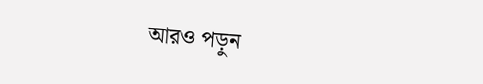আরও পড়ুন